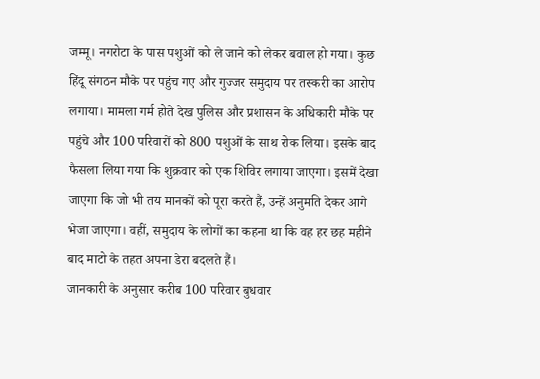जम्मू। नगरोटा के पास पशुओं को ले जाने को लेकर बवाल हो गया। कुछ हिंदू संगठन मौके पर पहुंच गए और गुज्जर समुदाय पर तस्करी का आरोप लगाया। मामला गर्म होते देख पुलिस और प्रशासन के अधिकारी मौके पर पहुंचे और 100 परिवारों को 800 पशुओं के साथ रोक लिया। इसके बाद फैसला लिया गया कि शुक्रवार को एक शिविर लगाया जाएगा। इसमें देखा जाएगा कि जो भी तय मानकों को पूरा करते हैं, उन्हें अनुमति देकर आगे भेजा जाएगा। वहीं, समुदाय के लोगों का कहना था कि वह हर छह महीने बाद माटो के तहत अपना डेरा बदलते हैं।
जानकारी के अनुसार करीब 100 परिवार बुधवार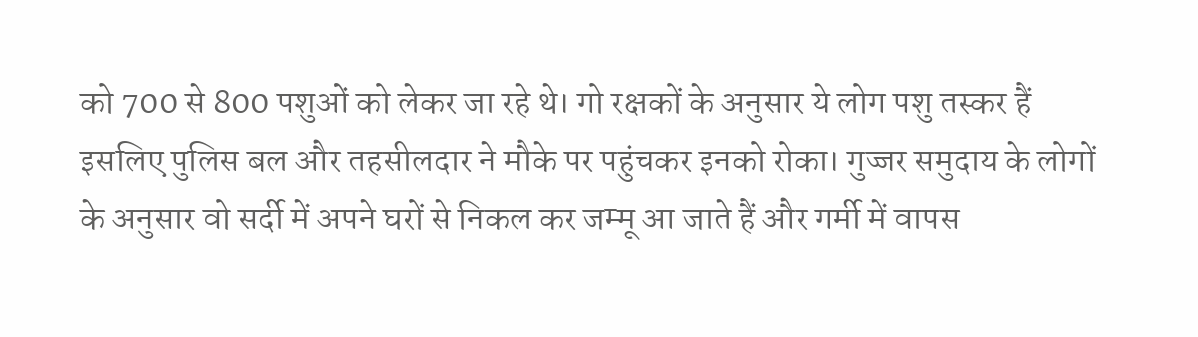को 700 से 800 पशुओं को लेकर जा रहे थे। गो रक्षकों के अनुसार ये लोग पशु तस्कर हैं इसलिए पुलिस बल और तहसीलदार ने मौके पर पहुंचकर इनको रोका। गुज्जर समुदाय के लोगों के अनुसार वो सर्दी में अपने घरों से निकल कर जम्मू आ जाते हैं और गर्मी में वापस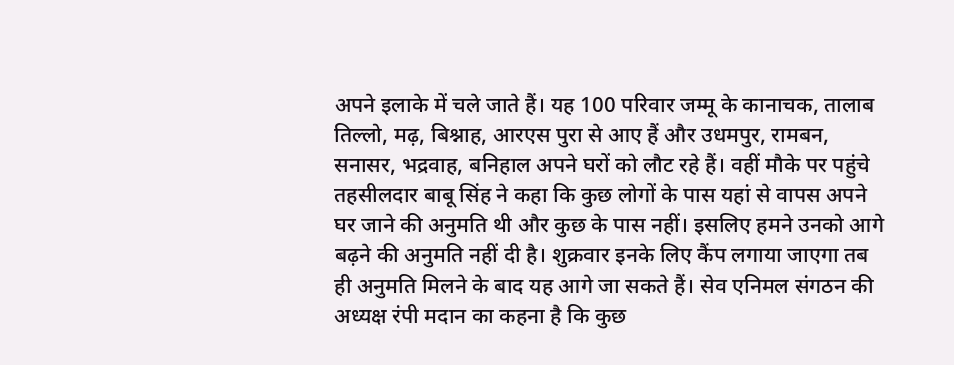अपने इलाके में चले जाते हैं। यह 100 परिवार जम्मू के कानाचक, तालाब तिल्लो, मढ़, बिश्नाह, आरएस पुरा से आए हैं और उधमपुर, रामबन, सनासर, भद्रवाह, बनिहाल अपने घरों को लौट रहे हैं। वहीं मौके पर पहुंचे तहसीलदार बाबू सिंह ने कहा कि कुछ लोगों के पास यहां से वापस अपने घर जाने की अनुमति थी और कुछ के पास नहीं। इसलिए हमने उनको आगे बढ़ने की अनुमति नहीं दी है। शुक्रवार इनके लिए कैंप लगाया जाएगा तब ही अनुमति मिलने के बाद यह आगे जा सकते हैं। सेव एनिमल संगठन की अध्यक्ष रंपी मदान का कहना है कि कुछ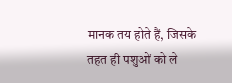मानक तय होते हैं, जिसके तहत ही पशुओं को ले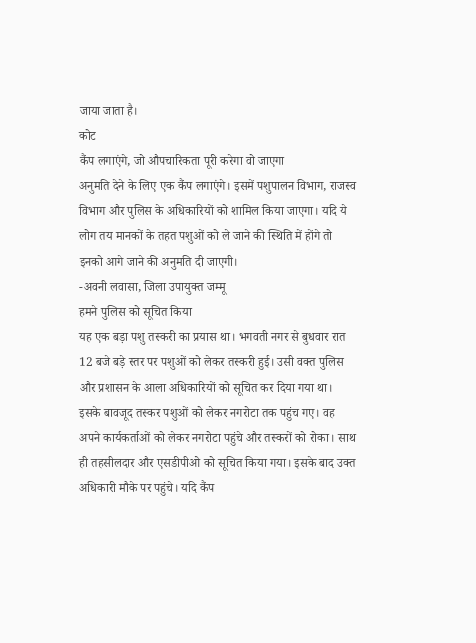जाया जाता है।
कोट
कैंप लगाएंगे, जो औपचारिकता पूरी करेगा वो जाएगा
अनुमति देने के लिए एक कैंप लगाएंगे। इसमें पशुपालन विभाग, राजस्व विभाग और पुलिस के अधिकारियों को शामिल किया जाएगा। यदि ये लोग तय मानकों के तहत पशुओं को ले जाने की स्थिति में होंगे तो इनको आगे जाने की अनुमति दी जाएगी।
-अवनी लवासा, जिला उपायुक्त जम्मू
हमने पुलिस को सूचित किया
यह एक बड़ा पशु तस्करी का प्रयास था। भगवती नगर से बुधवार रात 12 बजे बड़े स्तर पर पशुओं को लेकर तस्करी हुई। उसी वक्त पुलिस और प्रशासन के आला अधिकारियों को सूचित कर दिया गया था। इसके बावजूद तस्कर पशुओं को लेकर नगरोटा तक पहुंच गए। वह अपने कार्यकर्ताओं को लेकर नगरोटा पहुंचे और तस्करों को रोका। साथ ही तहसीलदार और एसडीपीओ को सूचित किया गया। इसके बाद उक्त अधिकारी मौके पर पहुंचे। यदि कैंप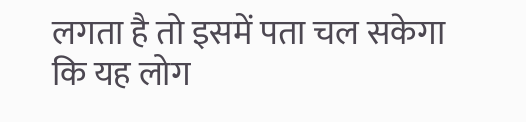लगता है तो इसमें पता चल सकेगा कि यह लोग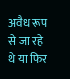अवैध रूप से जा रहे थे या फिर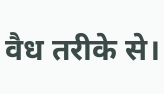वैध तरीके से।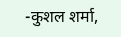-कुशल शर्मा,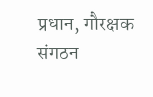प्रधान, गौरक्षक संगठन